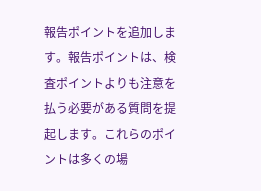報告ポイントを追加します。報告ポイントは、検査ポイントよりも注意を払う必要がある質問を提起します。これらのポイントは多くの場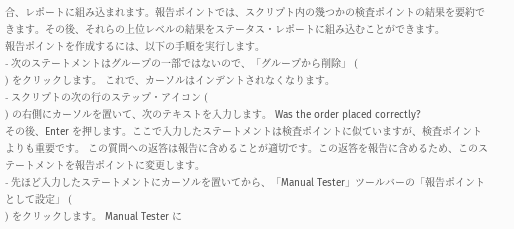合、レポートに組み込まれます。報告ポイントでは、スクリプト内の幾つかの検査ポイントの結果を要約できます。その後、それらの上位レベルの結果をステータス・レポートに組み込むことができます。
報告ポイントを作成するには、以下の手順を実行します。
- 次のステートメントはグループの一部ではないので、「グループから削除」 (
) をクリックします。 これで、カーソルはインデントされなくなります。
- スクリプトの次の行のステップ・アイコン (
) の右側にカーソルを置いて、次のテキストを入力します。 Was the order placed correctly?
その後、Enter を押します。ここで入力したステートメントは検査ポイントに似ていますが、検査ポイントよりも重要です。 この質問への返答は報告に含めることが適切です。この返答を報告に含めるため、このステートメントを報告ポイントに変更します。
- 先ほど入力したステートメントにカーソルを置いてから、「Manual Tester」ツールバーの「報告ポイントとして設定」 (
) をクリックします。 Manual Tester に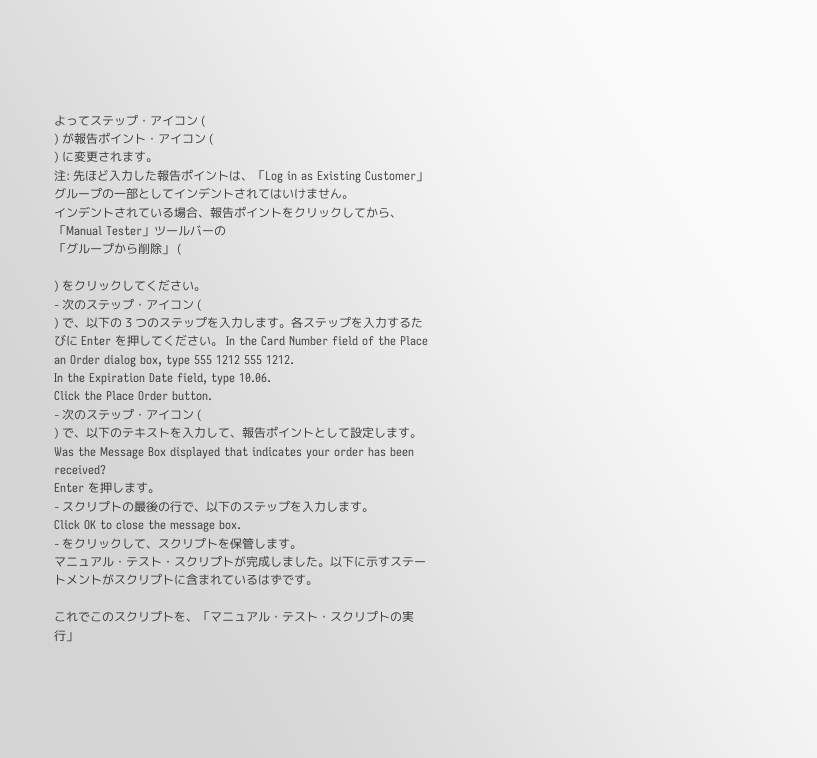よってステップ・アイコン (
) が報告ポイント・アイコン (
) に変更されます。
注: 先ほど入力した報告ポイントは、「Log in as Existing Customer」グループの一部としてインデントされてはいけません。
インデントされている場合、報告ポイントをクリックしてから、「Manual Tester」ツールバーの
「グループから削除」 (

) をクリックしてください。
- 次のステップ・アイコン (
) で、以下の 3 つのステップを入力します。各ステップを入力するたびに Enter を押してください。 In the Card Number field of the Place an Order dialog box, type 555 1212 555 1212.
In the Expiration Date field, type 10.06.
Click the Place Order button.
- 次のステップ・アイコン (
) で、以下のテキストを入力して、報告ポイントとして設定します。 Was the Message Box displayed that indicates your order has been received?
Enter を押します。
- スクリプトの最後の行で、以下のステップを入力します。
Click OK to close the message box.
- をクリックして、スクリプトを保管します。
マニュアル・テスト・スクリプトが完成しました。以下に示すステートメントがスクリプトに含まれているはずです。

これでこのスクリプトを、「マニュアル・テスト・スクリプトの実行」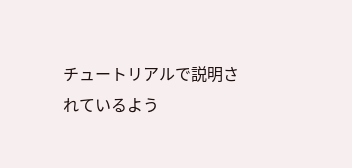チュートリアルで説明されているよう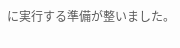に実行する準備が整いました。